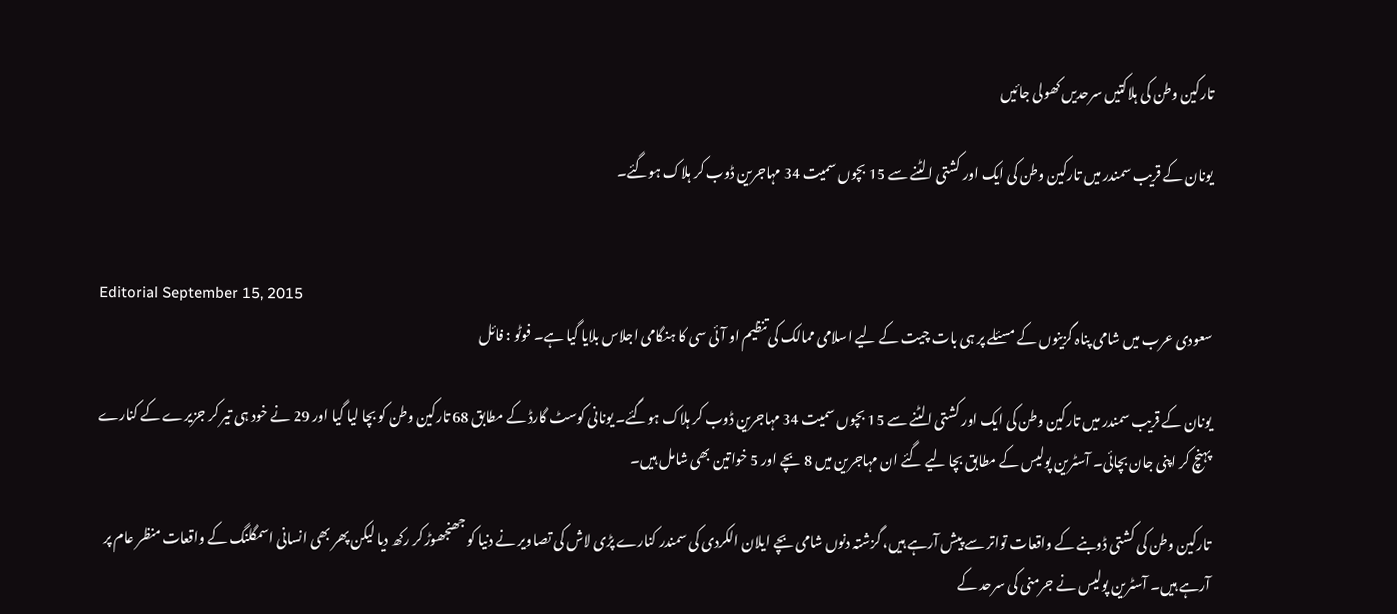تارکین وطن کی ہلاکتیں سرحدیں کھولی جائیں

یونان کے قریب سمندر میں تارکین وطن کی ایک اور کشتی الٹنے سے 15 بچوں سمیت 34 مہاجرین ڈوب کر ہلاک ہوگئے۔


Editorial September 15, 2015
سعودی عرب میں شامی پناہ گزینوں کے مسئلے پر ہی بات چیت کے لیے اسلامی ممالک کی تنظیم او آئی سی کا ہنگامی اجلاس بلایا گیا ہے۔ فوٹو : فائل

یونان کے قریب سمندر میں تارکین وطن کی ایک اور کشتی الٹنے سے 15 بچوں سمیت 34 مہاجرین ڈوب کر ہلاک ہوگئے۔ یونانی کوسٹ گارڈ کے مطابق 68 تارکین وطن کو بچا لیا گیا اور 29 نے خود ہی تیر کر جزیرے کے کنارے پہنچ کر اپنی جان بچائی۔ آسٹرین پولیس کے مطابق بچا لیے گئے ان مہاجرین میں 8 بچے اور 5 خواتین بھی شامل ہیں۔

تارکین وطن کی کشتی ڈوبنے کے واقعات تواتر سے پیش آرہے ہیں، گزشتہ دنوں شامی بچے ایلان الکردی کی سمندر کنارے پڑی لاش کی تصاویر نے دنیا کو جھنجھوڑ کر رکھ دیا لیکن پھر بھی انسانی اسمگلنگ کے واقعات منظر عام پر آرہے ہیں۔ آسٹرین پولیس نے جرمنی کی سرحد کے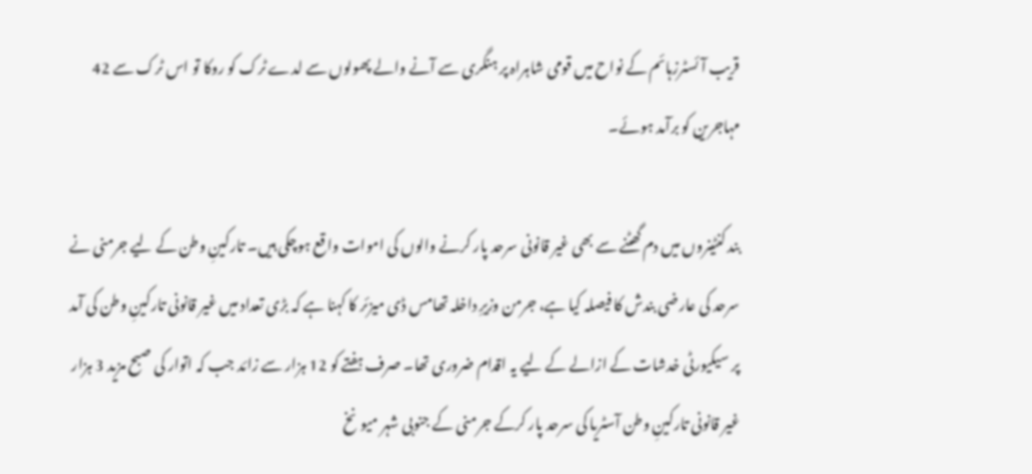قریب آئسٹرزہائم کے نواح میں قومی شاہراہ پر ہنگری سے آنے والے پھولوں سے لدے ٹرک کو روکا تو اس ٹرک سے 42 مہاجرین کو برآمد ہوئے۔

بند کنٹینروں میں دم گھٹنے سے بھی غیر قانونی سرحد پار کرنے والوں کی اموات واقع ہوچکی ہیں۔ تارکینِ وطن کے لیے جرمنی نے سرحد کی عارضی بندش کا فیصلہ کیا ہے، جرمن وزیرِ داخلہ تھامس ڈی میزئر کا کہنا ہے کہ بڑی تعداد میں غیر قانونی تارکینِ وطن کی آمد پر سیکیورٹی خدشات کے ازالے کے لیے یہ اقدام ضروری تھا۔ صرف ہفتے کو 12 ہزار سے زائد جب کہ اتوار کی صبح مزید 3 ہزار غیر قانونی تارکینِ وطن آسٹریا کی سرحد پار کرکے جرمنی کے جنوبی شہر میونخ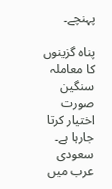پہنچے۔

پناہ گزینوں کا معاملہ سنگین صورت اختیار کرتا جارہا ہے۔ سعودی عرب میں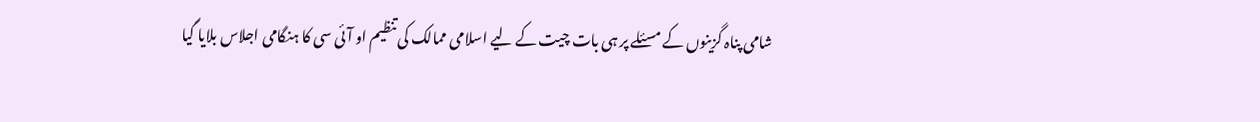شامی پناہ گزینوں کے مسئلے پر ہی بات چیت کے لیے اسلامی ممالک کی تنظیم او آئی سی کا ہنگامی اجلاس بلایا گیا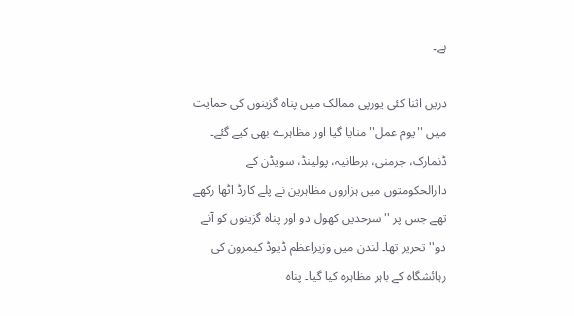ہے۔

دریں اثنا کئی یورپی ممالک میں پناہ گزینوں کی حمایت میں ''یوم عمل'' منایا گیا اور مظاہرے بھی کیے گئے۔ ڈنمارک، جرمنی، برطانیہ، پولینڈ، سویڈن کے دارالحکومتوں میں ہزاروں مظاہرین نے پلے کارڈ اٹھا رکھے تھے جس پر ''سرحدیں کھول دو اور پناہ گزینوں کو آنے دو'' تحریر تھا۔ لندن میں وزیراعظم ڈیوڈ کیمرون کی رہائشگاہ کے باہر مظاہرہ کیا گیا۔ پناہ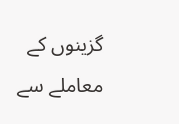گزینوں کے معاملے سے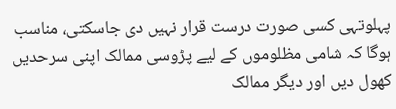پہلوتہی کسی صورت درست قرار نہیں دی جاسکتی، مناسب ہوگا کہ شامی مظلوموں کے لیے پڑوسی ممالک اپنی سرحدیں کھول دیں اور دیگر ممالک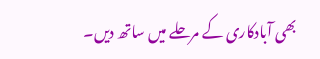بھی آبادکاری کے مرحلے میں ساتھ دیں۔